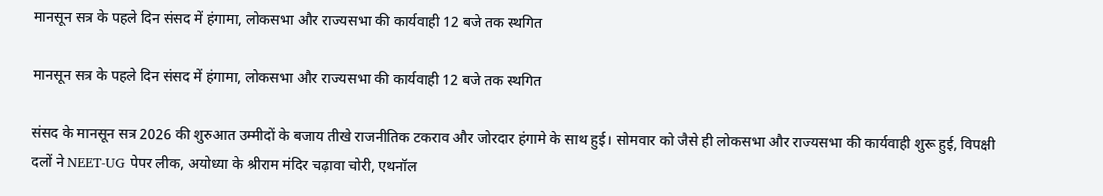मानसून सत्र के पहले दिन संसद में हंगामा, लोकसभा और राज्यसभा की कार्यवाही 12 बजे तक स्थगित

मानसून सत्र के पहले दिन संसद में हंगामा, लोकसभा और राज्यसभा की कार्यवाही 12 बजे तक स्थगित

संसद के मानसून सत्र 2026 की शुरुआत उम्मीदों के बजाय तीखे राजनीतिक टकराव और जोरदार हंगामे के साथ हुई। सोमवार को जैसे ही लोकसभा और राज्यसभा की कार्यवाही शुरू हुई, विपक्षी दलों ने NEET-UG पेपर लीक, अयोध्या के श्रीराम मंदिर चढ़ावा चोरी, एथनॉल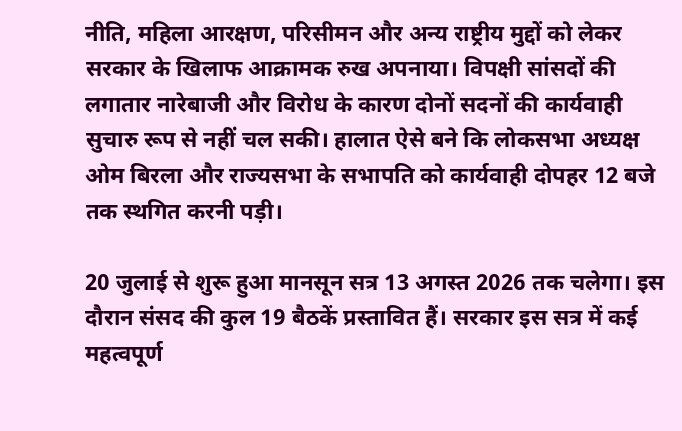नीति, महिला आरक्षण, परिसीमन और अन्य राष्ट्रीय मुद्दों को लेकर सरकार के खिलाफ आक्रामक रुख अपनाया। विपक्षी सांसदों की लगातार नारेबाजी और विरोध के कारण दोनों सदनों की कार्यवाही सुचारु रूप से नहीं चल सकी। हालात ऐसे बने कि लोकसभा अध्यक्ष ओम बिरला और राज्यसभा के सभापति को कार्यवाही दोपहर 12 बजे तक स्थगित करनी पड़ी।

20 जुलाई से शुरू हुआ मानसून सत्र 13 अगस्त 2026 तक चलेगा। इस दौरान संसद की कुल 19 बैठकें प्रस्तावित हैं। सरकार इस सत्र में कई महत्वपूर्ण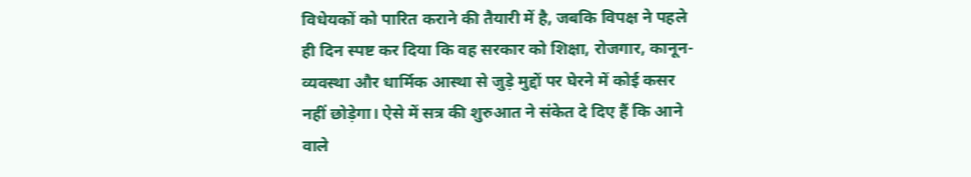विधेयकों को पारित कराने की तैयारी में है, जबकि विपक्ष ने पहले ही दिन स्पष्ट कर दिया कि वह सरकार को शिक्षा, रोजगार, कानून-व्यवस्था और धार्मिक आस्था से जुड़े मुद्दों पर घेरने में कोई कसर नहीं छोड़ेगा। ऐसे में सत्र की शुरुआत ने संकेत दे दिए हैं कि आने वाले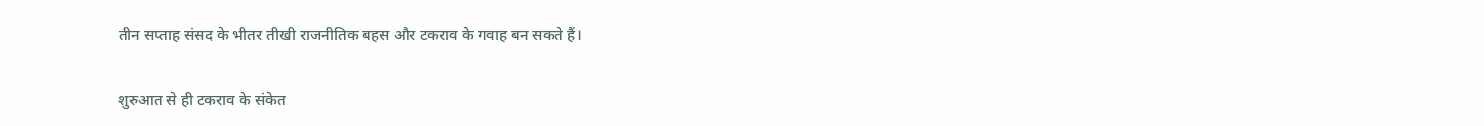तीन सप्ताह संसद के भीतर तीखी राजनीतिक बहस और टकराव के गवाह बन सकते हैं।

शुरुआत से ही टकराव के संकेत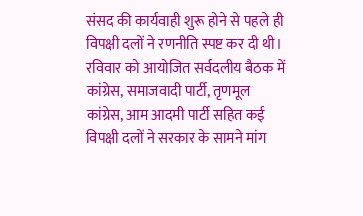संसद की कार्यवाही शुरू होने से पहले ही विपक्षी दलों ने रणनीति स्पष्ट कर दी थी। रविवार को आयोजित सर्वदलीय बैठक में कांग्रेस, समाजवादी पार्टी, तृणमूल कांग्रेस, आम आदमी पार्टी सहित कई विपक्षी दलों ने सरकार के सामने मांग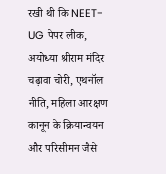रखी थी कि NEET-UG पेपर लीक, अयोध्या श्रीराम मंदिर चढ़ावा चोरी, एथनॉल नीति, महिला आरक्षण कानून के क्रियान्वयन और परिसीमन जैसे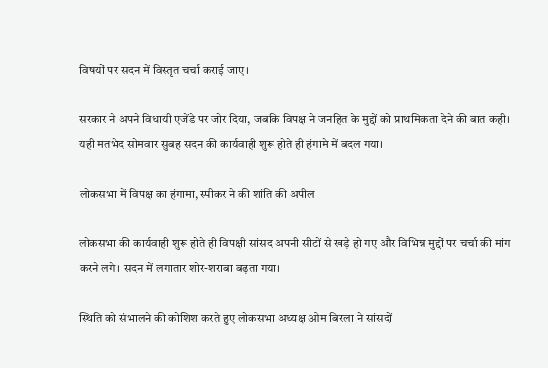विषयों पर सदन में विस्तृत चर्चा कराई जाए।

सरकार ने अपने विधायी एजेंडे पर जोर दिया, जबकि विपक्ष ने जनहित के मुद्दों को प्राथमिकता देने की बात कही। यही मतभेद सोमवार सुबह सदन की कार्यवाही शुरू होते ही हंगामे में बदल गया।

लोकसभा में विपक्ष का हंगामा, स्पीकर ने की शांति की अपील

लोकसभा की कार्यवाही शुरू होते ही विपक्षी सांसद अपनी सीटों से खड़े हो गए और विभिन्न मुद्दों पर चर्चा की मांग करने लगे। सदन में लगातार शोर-शराबा बढ़ता गया।

स्थिति को संभालने की कोशिश करते हुए लोकसभा अध्यक्ष ओम बिरला ने सांसदों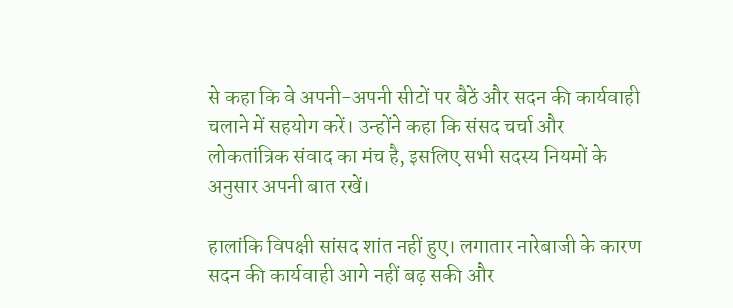से कहा कि वे अपनी-अपनी सीटों पर बैठें और सदन की कार्यवाही चलाने में सहयोग करें। उन्होंने कहा कि संसद चर्चा और लोकतांत्रिक संवाद का मंच है, इसलिए सभी सदस्य नियमों के अनुसार अपनी बात रखें।

हालांकि विपक्षी सांसद शांत नहीं हुए। लगातार नारेबाजी के कारण सदन की कार्यवाही आगे नहीं बढ़ सकी और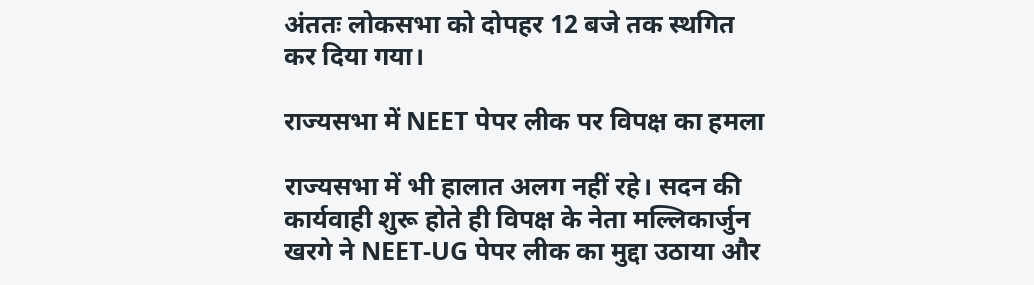अंततः लोकसभा को दोपहर 12 बजे तक स्थगित कर दिया गया।

राज्यसभा में NEET पेपर लीक पर विपक्ष का हमला

राज्यसभा में भी हालात अलग नहीं रहे। सदन की कार्यवाही शुरू होते ही विपक्ष के नेता मल्लिकार्जुन खरगे ने NEET-UG पेपर लीक का मुद्दा उठाया और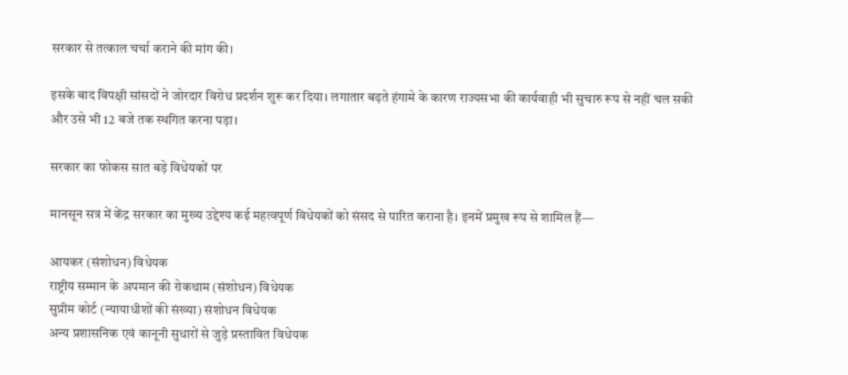सरकार से तत्काल चर्चा कराने की मांग की।

इसके बाद विपक्षी सांसदों ने जोरदार विरोध प्रदर्शन शुरू कर दिया। लगातार बढ़ते हंगामे के कारण राज्यसभा की कार्यवाही भी सुचारु रूप से नहीं चल सकी और उसे भी 12 बजे तक स्थगित करना पड़ा।

सरकार का फोकस सात बड़े विधेयकों पर

मानसून सत्र में केंद्र सरकार का मुख्य उद्देश्य कई महत्वपूर्ण विधेयकों को संसद से पारित कराना है। इनमें प्रमुख रूप से शामिल हैं—

आयकर (संशोधन) विधेयक
राष्ट्रीय सम्मान के अपमान की रोकथाम (संशोधन) विधेयक
सुप्रीम कोर्ट (न्यायाधीशों की संख्या) संशोधन विधेयक
अन्य प्रशासनिक एवं कानूनी सुधारों से जुड़े प्रस्तावित विधेयक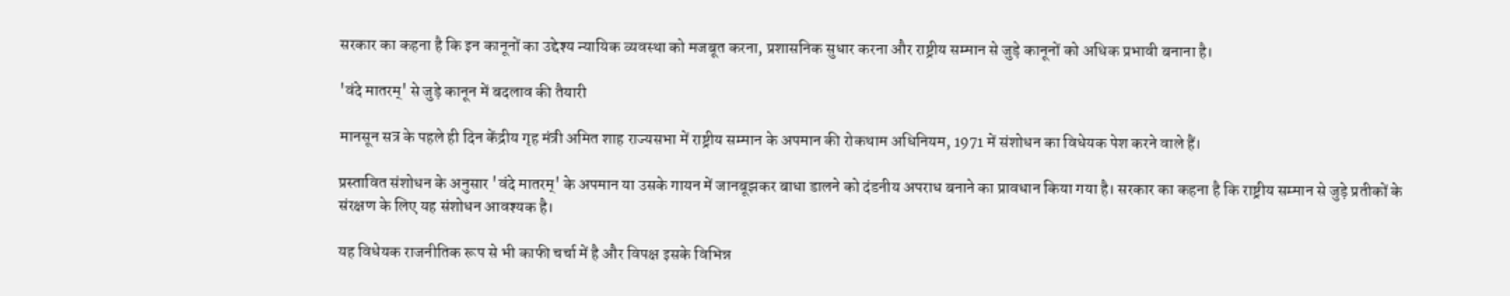सरकार का कहना है कि इन कानूनों का उद्देश्य न्यायिक व्यवस्था को मजबूत करना, प्रशासनिक सुधार करना और राष्ट्रीय सम्मान से जुड़े कानूनों को अधिक प्रभावी बनाना है।

'वंदे मातरम्' से जुड़े कानून में बदलाव की तैयारी

मानसून सत्र के पहले ही दिन केंद्रीय गृह मंत्री अमित शाह राज्यसभा में राष्ट्रीय सम्मान के अपमान की रोकथाम अधिनियम, 1971 में संशोधन का विधेयक पेश करने वाले हैं।

प्रस्तावित संशोधन के अनुसार 'वंदे मातरम्' के अपमान या उसके गायन में जानबूझकर बाधा डालने को दंडनीय अपराध बनाने का प्रावधान किया गया है। सरकार का कहना है कि राष्ट्रीय सम्मान से जुड़े प्रतीकों के संरक्षण के लिए यह संशोधन आवश्यक है।

यह विधेयक राजनीतिक रूप से भी काफी चर्चा में है और विपक्ष इसके विभिन्न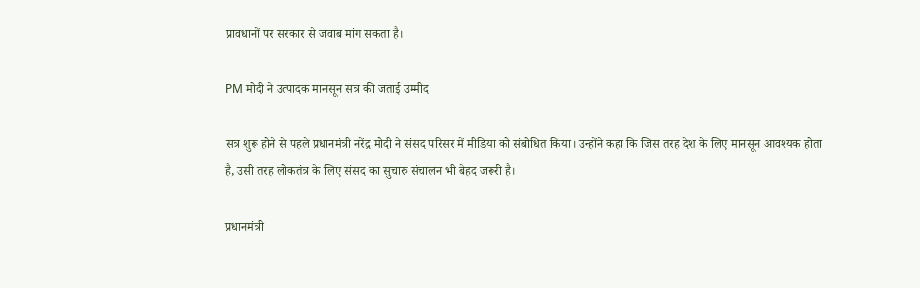प्रावधानों पर सरकार से जवाब मांग सकता है।

PM मोदी ने उत्पादक मानसून सत्र की जताई उम्मीद

सत्र शुरू होने से पहले प्रधानमंत्री नरेंद्र मोदी ने संसद परिसर में मीडिया को संबोधित किया। उन्होंने कहा कि जिस तरह देश के लिए मानसून आवश्यक होता है, उसी तरह लोकतंत्र के लिए संसद का सुचारु संचालन भी बेहद जरूरी है।

प्रधानमंत्री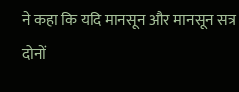ने कहा कि यदि मानसून और मानसून सत्र दोनों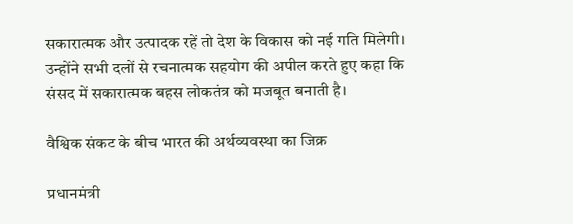सकारात्मक और उत्पादक रहें तो देश के विकास को नई गति मिलेगी। उन्होंने सभी दलों से रचनात्मक सहयोग की अपील करते हुए कहा कि संसद में सकारात्मक बहस लोकतंत्र को मजबूत बनाती है।

वैश्विक संकट के बीच भारत की अर्थव्यवस्था का जिक्र

प्रधानमंत्री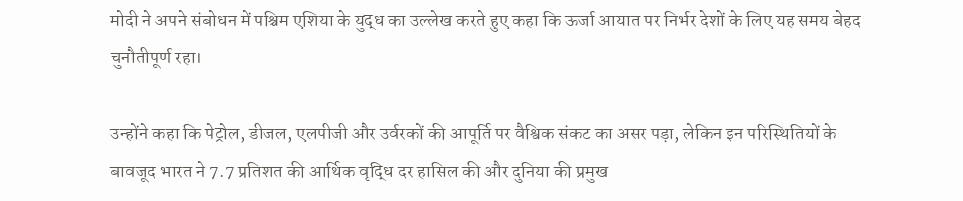मोदी ने अपने संबोधन में पश्चिम एशिया के युद्ध का उल्लेख करते हुए कहा कि ऊर्जा आयात पर निर्भर देशों के लिए यह समय बेहद चुनौतीपूर्ण रहा।

उन्होंने कहा कि पेट्रोल, डीजल, एलपीजी और उर्वरकों की आपूर्ति पर वैश्विक संकट का असर पड़ा, लेकिन इन परिस्थितियों के बावजूद भारत ने 7.7 प्रतिशत की आर्थिक वृद्धि दर हासिल की और दुनिया की प्रमुख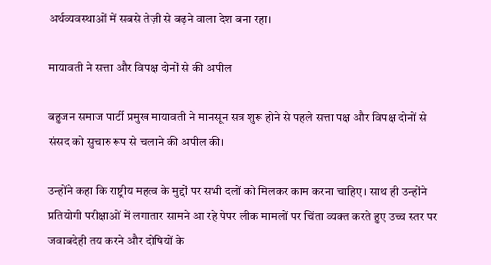अर्थव्यवस्थाओं में सबसे तेज़ी से बढ़ने वाला देश बना रहा।

मायावती ने सत्ता और विपक्ष दोनों से की अपील

बहुजन समाज पार्टी प्रमुख मायावती ने मानसून सत्र शुरू होने से पहले सत्ता पक्ष और विपक्ष दोनों से संसद को सुचारु रूप से चलाने की अपील की।

उन्होंने कहा कि राष्ट्रीय महत्व के मुद्दों पर सभी दलों को मिलकर काम करना चाहिए। साथ ही उन्होंने प्रतियोगी परीक्षाओं में लगातार सामने आ रहे पेपर लीक मामलों पर चिंता व्यक्त करते हुए उच्च स्तर पर जवाबदेही तय करने और दोषियों के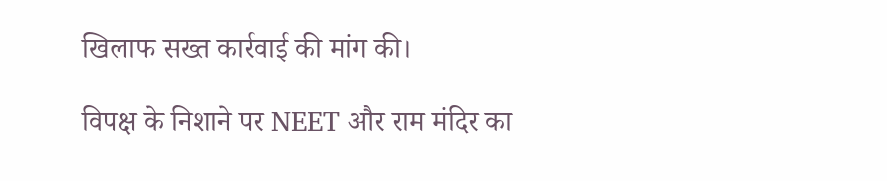खिलाफ सख्त कार्रवाई की मांग की।

विपक्ष के निशाने पर NEET और राम मंदिर का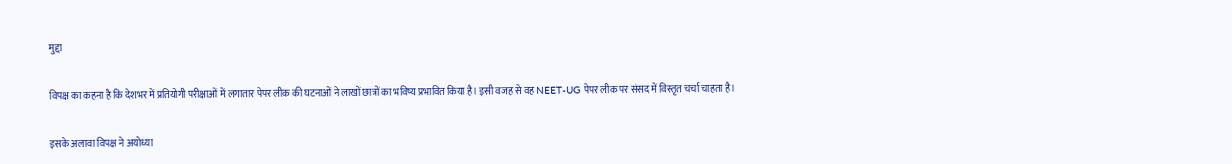मुद्दा

विपक्ष का कहना है कि देशभर में प्रतियोगी परीक्षाओं में लगातार पेपर लीक की घटनाओं ने लाखों छात्रों का भविष्य प्रभावित किया है। इसी वजह से वह NEET-UG पेपर लीक पर संसद में विस्तृत चर्चा चाहता है।

इसके अलावा विपक्ष ने अयोध्या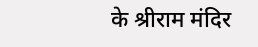के श्रीराम मंदिर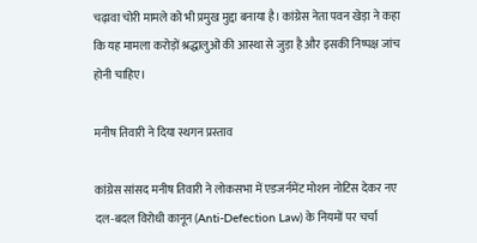चढ़ावा चोरी मामले को भी प्रमुख मुद्दा बनाया है। कांग्रेस नेता पवन खेड़ा ने कहा कि यह मामला करोड़ों श्रद्धालुओं की आस्था से जुड़ा है और इसकी निष्पक्ष जांच होनी चाहिए।

मनीष तिवारी ने दिया स्थगन प्रस्ताव

कांग्रेस सांसद मनीष तिवारी ने लोकसभा में एडजर्नमेंट मोशन नोटिस देकर नए दल-बदल विरोधी कानून (Anti-Defection Law) के नियमों पर चर्चा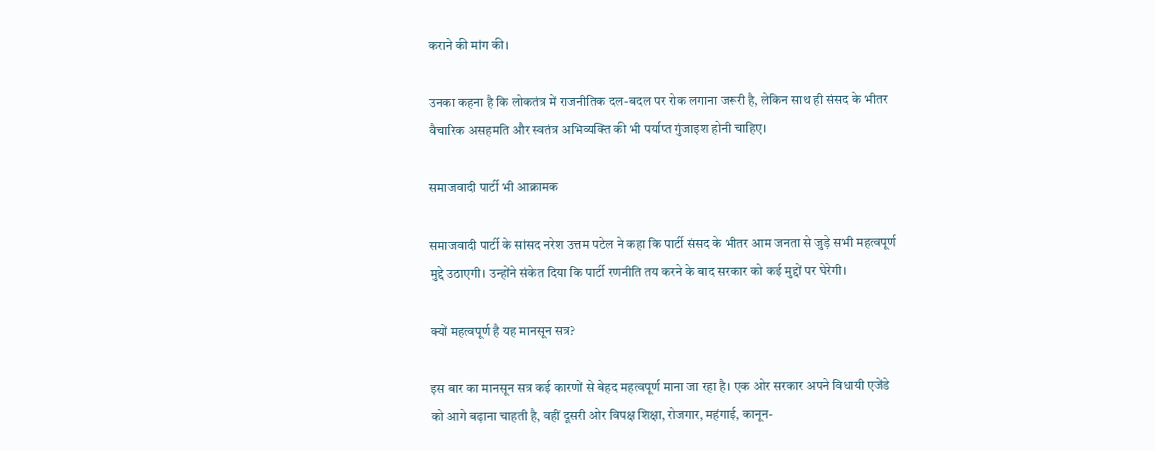कराने की मांग की।

उनका कहना है कि लोकतंत्र में राजनीतिक दल-बदल पर रोक लगाना जरूरी है, लेकिन साथ ही संसद के भीतर वैचारिक असहमति और स्वतंत्र अभिव्यक्ति की भी पर्याप्त गुंजाइश होनी चाहिए।

समाजवादी पार्टी भी आक्रामक

समाजवादी पार्टी के सांसद नरेश उत्तम पटेल ने कहा कि पार्टी संसद के भीतर आम जनता से जुड़े सभी महत्वपूर्ण मुद्दे उठाएगी। उन्होंने संकेत दिया कि पार्टी रणनीति तय करने के बाद सरकार को कई मुद्दों पर घेरेगी।

क्यों महत्वपूर्ण है यह मानसून सत्र?

इस बार का मानसून सत्र कई कारणों से बेहद महत्वपूर्ण माना जा रहा है। एक ओर सरकार अपने विधायी एजेंडे को आगे बढ़ाना चाहती है, वहीं दूसरी ओर विपक्ष शिक्षा, रोजगार, महंगाई, कानून-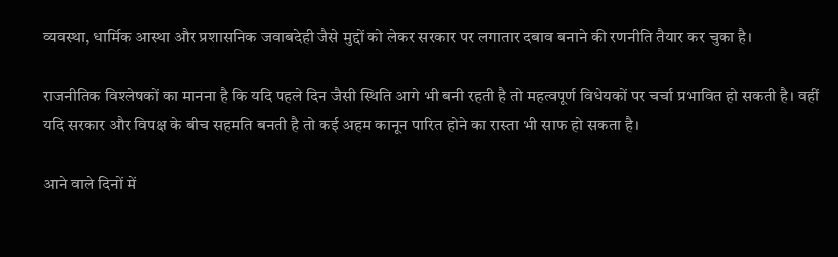व्यवस्था, धार्मिक आस्था और प्रशासनिक जवाबदेही जैसे मुद्दों को लेकर सरकार पर लगातार दबाव बनाने की रणनीति तैयार कर चुका है।

राजनीतिक विश्लेषकों का मानना है कि यदि पहले दिन जैसी स्थिति आगे भी बनी रहती है तो महत्वपूर्ण विधेयकों पर चर्चा प्रभावित हो सकती है। वहीं यदि सरकार और विपक्ष के बीच सहमति बनती है तो कई अहम कानून पारित होने का रास्ता भी साफ हो सकता है।

आने वाले दिनों में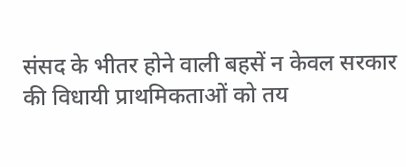संसद के भीतर होने वाली बहसें न केवल सरकार की विधायी प्राथमिकताओं को तय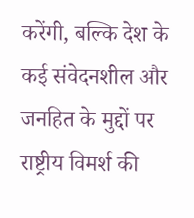करेंगी, बल्कि देश के कई संवेदनशील और जनहित के मुद्दों पर राष्ट्रीय विमर्श की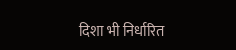दिशा भी निर्धारित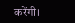करेंगी।